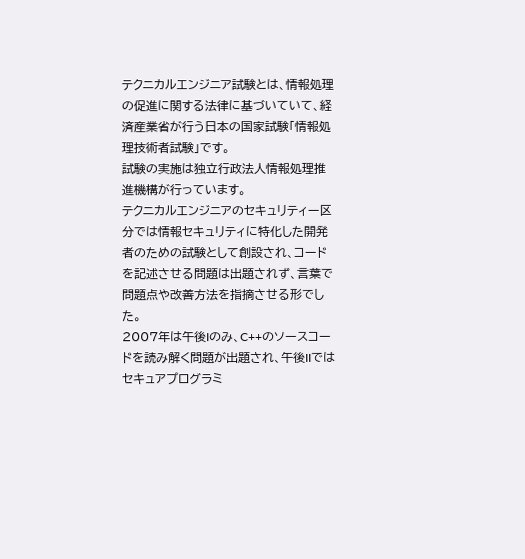テクニカルエンジニア試験とは、情報処理の促進に関する法律に基づいていて、経済産業省が行う日本の国家試験「情報処理技術者試験」です。
試験の実施は独立行政法人情報処理推進機構が行っています。
テクニカルエンジニアのセキュリティー区分では情報セキュリティに特化した開発者のための試験として創設され、コードを記述させる問題は出題されず、言葉で問題点や改善方法を指摘させる形でした。
2007年は午後Iのみ、C++のソースコードを読み解く問題が出題され、午後IIではセキュアプログラミ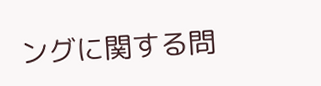ングに関する問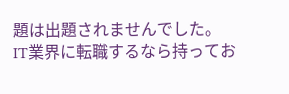題は出題されませんでした。
IT業界に転職するなら持ってお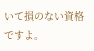いて損のない資格ですよ。